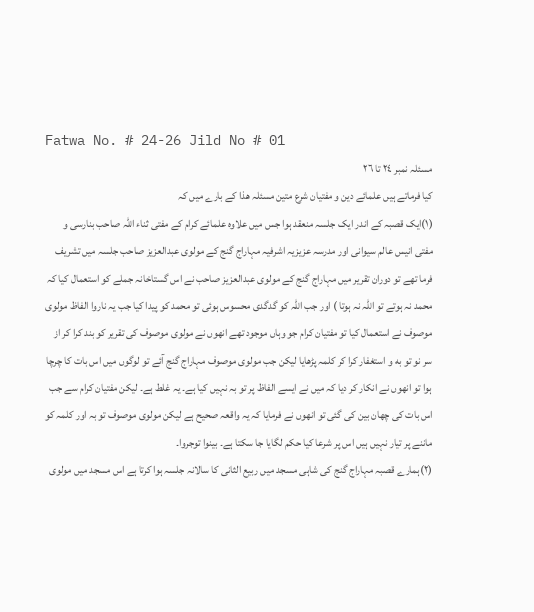Fatwa No. # 24-26 Jild No # 01
مسئلہ نمبر ٢٤ تا ٢٦
کیا فرماتے ہیں علمائے دین و مفتیان شرع متین مسئلہ ھذا کے بارے میں کہ
(۱)ایک قصبہ کے اندر ایک جلسہ منعقد ہوا جس میں علاوہ علمائے کرام کے مفتی ثناء اللہ صاحب بنارسی و مفتی انیس عالم سیوانی اور مدرسہ عزیزیہ اشرفیہ مہاراج گنج کے مولوی عبدالعزیز صاحب جلسہ میں تشریف فرما تھے تو دوران تقریر میں مہاراج گنج کے مولوی عبدالعزیز صاحب نے اس گستاخانہ جملے کو استعمال کیا کہ محمد نہ ہوتے تو اللہ نہ ہوتا ) اور جب اللہ کو گدگدی محسوس ہوئی تو محمد کو پیدا کیا جب یہ ناروا الفاظ مولوی موصوف نے استعمال کیا تو مفتیان کرام جو وہاں موجود تھے انھوں نے مولوی موصوف کی تقریر کو بند کرا کر از سر نو تو به و استغفار کرا کر کلمہ پڑھایا لیکن جب مولوی موصوف مہاراج گنج آئے تو لوگوں میں اس بات کا چرچا ہوا تو انھوں نے انکار کر دیا کہ میں نے ایسے الفاظ پر تو بہ نہیں کیا ہے۔ یہ غلط ہے۔ لیکن مفتیان کرام سے جب اس بات کی چھان بین کی گئی تو انھوں نے فرمایا کہ یہ واقعہ صحیح ہے لیکن مولوی موصوف تو بہ اور کلمہ کو ماننے پر تیار نہیں ہیں اس پر شرعا کیا حکم لگایا جا سکتا ہے۔ بینوا توجروا۔
(۲)ہمارے قصبہ مہاراج گنج کی شاہی مسجد میں ربیع الثانی کا سالانہ جلسہ ہوا کرتا ہے اس مسجد میں مولوی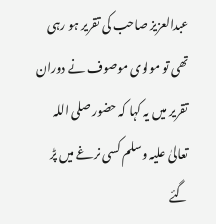عبدالعزیز صاحب کی تقریر ہو رہی تھی تو مولوی موصوف نے دوران تقریر میں یہ کہا کہ حضور صلی اللہ تعالیٰ علیہ وسلم کسی نرغے میں پڑ گئے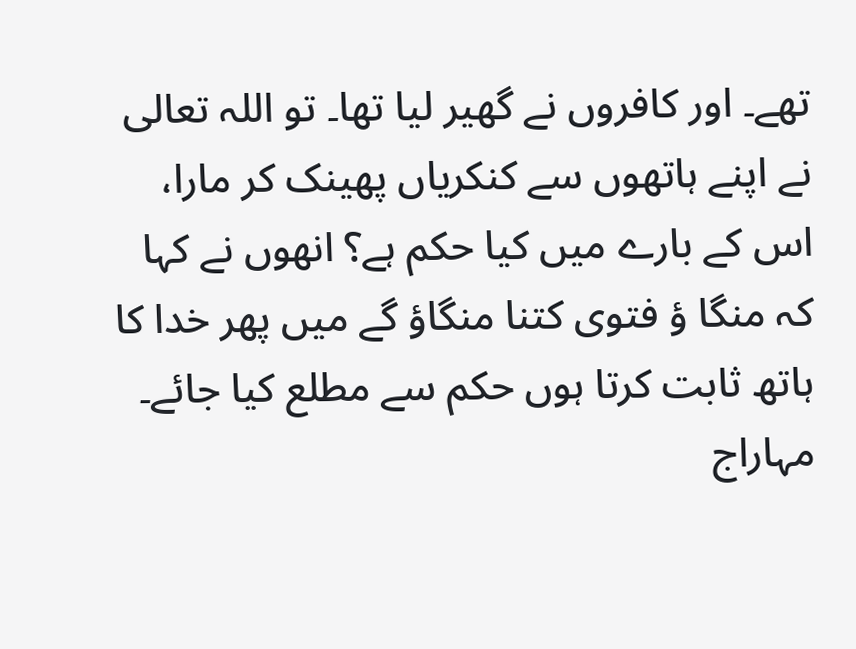تھے۔ اور کافروں نے گھیر لیا تھا۔ تو اللہ تعالی نے اپنے ہاتھوں سے کنکریاں پھینک کر مارا، اس کے بارے میں کیا حکم ہے؟ انھوں نے کہا کہ منگا ؤ فتوی کتنا منگاؤ گے میں پھر خدا کا ہاتھ ثابت کرتا ہوں حکم سے مطلع کیا جائے۔
مہاراج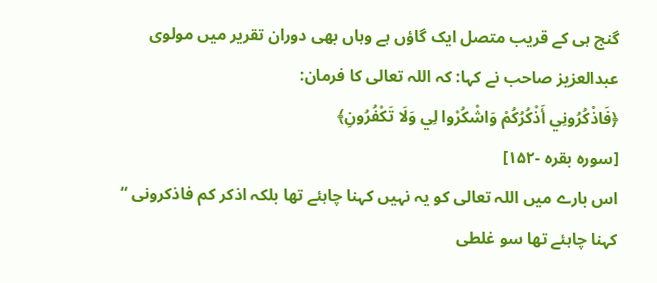گنج ہی کے قریب متصل ایک گاؤں ہے وہاں بھی دوران تقریر میں مولوی عبدالعزیز صاحب نے کہا: کہ اللہ تعالی کا فرمان:
﴿فَاذْكُرُونِي أَذْكُرُكُمْ وَاشْكُرْوا لِي وَلَا تَكْفُرُونِ﴾
[سوره بقره -۱۵۲]
اس بارے میں اللہ تعالی کو یہ نہیں کہنا چاہئے تھا بلکہ اذکر کم فاذکرونی “ کہنا چاہئے تھا سو غلطی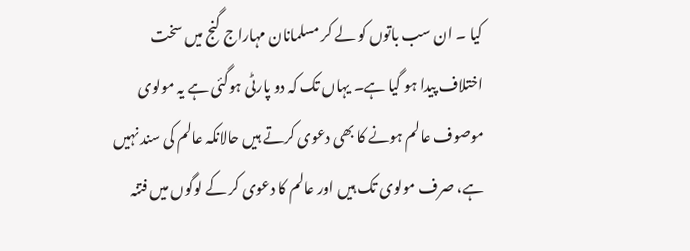کیا ۔ ان سب باتوں کو لے کر مسلمانان مہاراج گنج میں سخت اختلاف پیدا ہو گیا ہے۔ یہاں تک کہ دو پارٹی ہوگئی ہے یہ مولوی موصوف عالم ہونے کا بھی دعوی کرتے ہیں حالانکہ عالم کی سند نہیں ہے، صرف مولوی تک ہیں اور عالم کا دعوی کر کے لوگوں میں فتنہ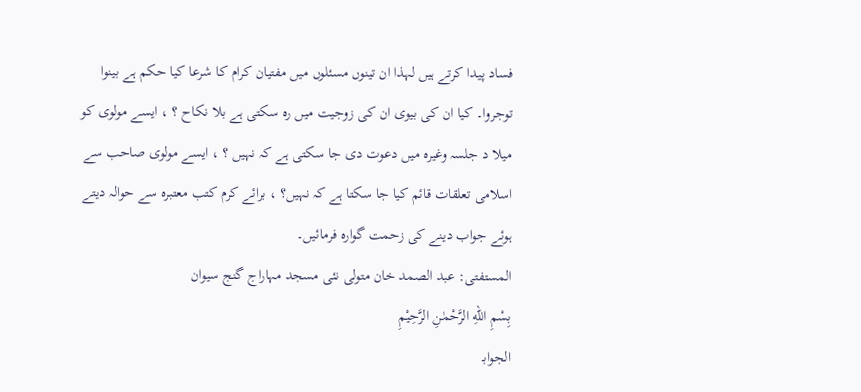فساد پیدا کرتے ہیں لہذا ان تینوں مسئلوں میں مفتیان کرام کا شرعا کیا حکم ہے بینوا توجروا۔ کیا ان کی بیوی ان کی زوجیت میں رہ سکتی ہے بلا نکاح ؟ ، ایسے مولوی کو میلا د جلسہ وغیرہ میں دعوت دی جا سکتی ہے کہ نہیں ؟ ، ایسے مولوی صاحب سے اسلامی تعلقات قائم کیا جا سکتا ہے کہ نہیں؟ ، برائے کرم كتب معتبرہ سے حوالہ دیتے ہوئے جواب دینے کی زحمت گوارہ فرمائیں۔
المستفتی: عبد الصمد خان متولی نئی مسجد مہاراج گنج سیوان
بِسْمِ اللهِ الرَّحْمٰنِ الرَّحِیْمِ
الجوابـ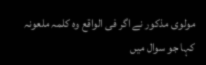مولوی مذکور نے اگر فی الواقع وہ کلمہ ملعونہ کہا جو سوال میں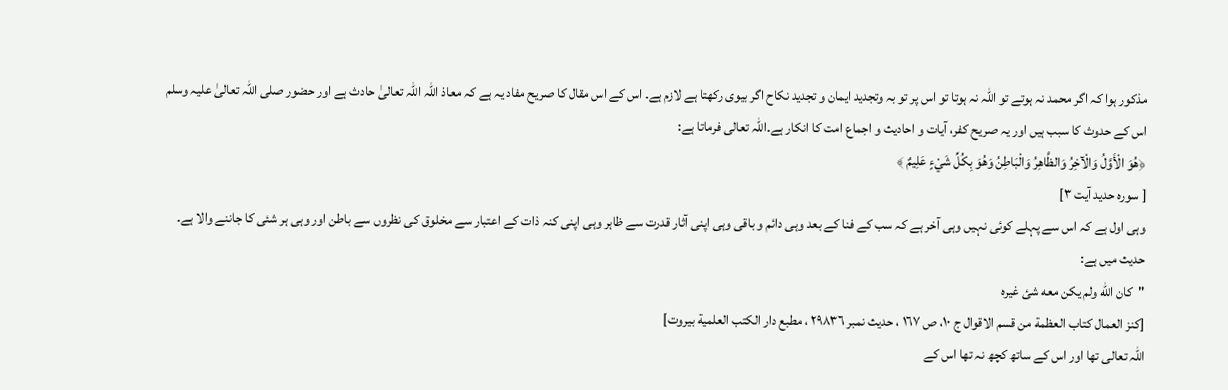مذکور ہوا کہ اگر محمد نہ ہوتے تو اللہ نہ ہوتا تو اس پر تو بہ وتجدید ایمان و تجدید نکاح اگر بیوی رکھتا ہے لازم ہے۔ اس کے اس مقال کا صریح مفاد یہ ہے کہ معاذ اللہ اللہ تعالیٰ حادث ہے اور حضور صلی اللہ تعالیٰ علیہ وسلم اس کے حدوث کا سبب ہیں اور یہ صریح کفر، آیات و احادیث و اجماع امت کا انکار ہے۔اللہ تعالی فرماتا ہے:
﴿هُوَ الْأَوَّلُ وَالْآخِرُ وَالظَّاهِرُ وَالْبَاطِنُ وَهُوَ بِكُلِّ شَيْءٍ عَلِيمٌ ﴾
[ سوره حدید آیت ۳]
وہی اول ہے کہ اس سے پہلے کوئی نہیں وہی آخر ہے کہ سب کے فنا کے بعد وہی دائم و باقی وہی اپنی آثار قدرت سے ظاہر وہی اپنی کنہ ذات کے اعتبار سے مخلوق کی نظروں سے باطن اور وہی ہر شئی کا جاننے والا ہے۔
حدیث میں ہے:
"كان الله ولم يكن معه شئ غيره
[كنز العمال كتاب العظمة من قسم الاقوال ج ۱۰، ص ١٦٧ ، حدیث نمبر ٢٩٨٣٦ ، مطبع دار الكتب العلمية بيروت]
اللہ تعالی تھا اور اس کے ساتھ کچھ نہ تھا اس کے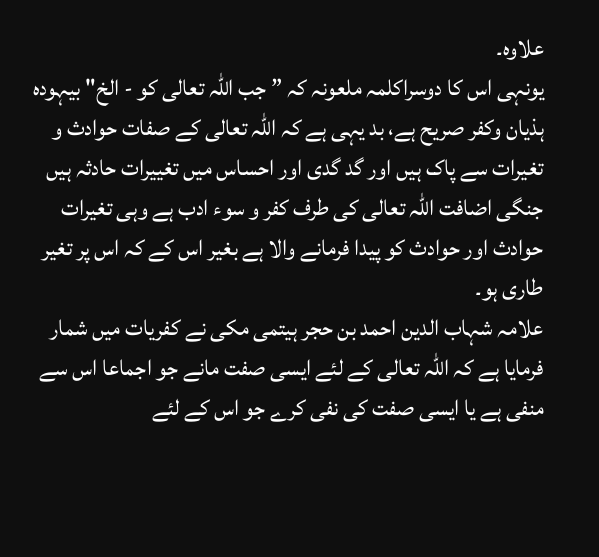علاوہ۔
یونہی اس کا دوسراکلمہ ملعونہ کہ ” جب اللہ تعالی کو - الخ" بیہودہ ہذیان وکفر صریح ہے، بد یہی ہے کہ اللہ تعالی کے صفات حوادث و تغیرات سے پاک ہیں اور گد گدی اور احساس میں تغییرات حادثہ ہیں جنگی اضافت اللہ تعالی کی طرف کفر و سوء ادب ہے وہی تغیرات حوادث اور حوادث کو پیدا فرمانے والا ہے بغیر اس کے کہ اس پر تغیر طاری ہو۔
علامہ شہاب الدین احمد بن حجر ہیتمی مکی نے کفریات میں شمار فرمایا ہے کہ اللہ تعالی کے لئے ایسی صفت مانے جو اجماعا اس سے منفی ہے یا ایسی صفت کی نفی کرے جو اس کے لئے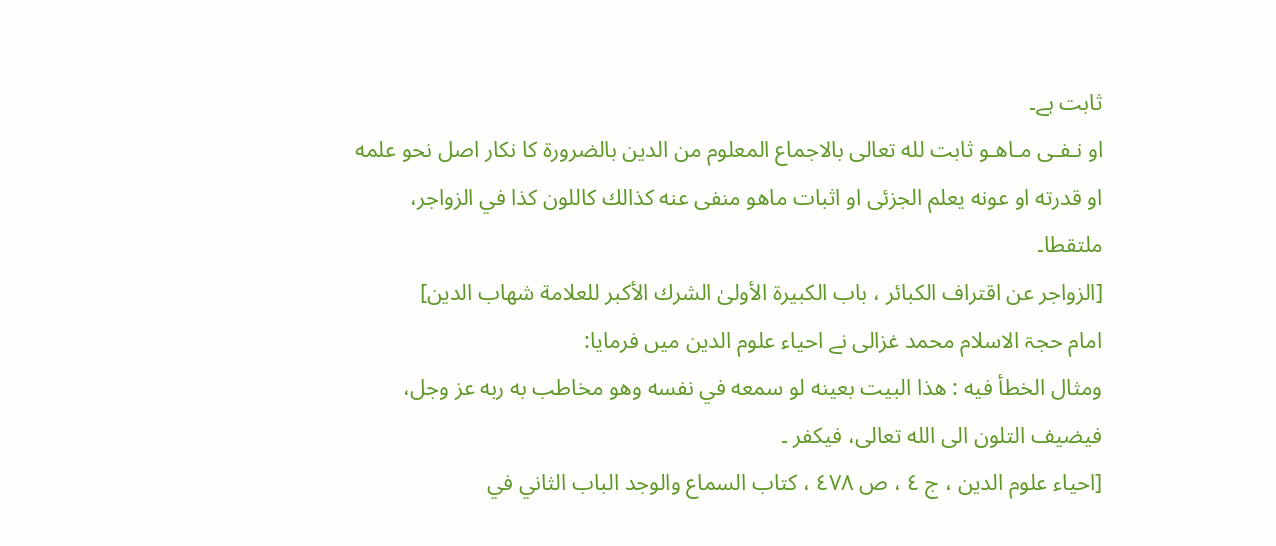ثابت ہے۔
او نـفـی مـاهـو ثابت لله تعالى بالاجماع المعلوم من الدين بالضرورة كا نكار اصل نحو علمه او قدرته او عونه يعلم الجزئى او اثبات ماهو منفى عنه كذالك كاللون كذا في الزواجر، ملتقطا۔
[الزواجر عن اقتراف الكبائر ، باب الكبيرة الأولىٰ الشرك الأكبر للعلامة شهاب الدين]
امام حجۃ الاسلام محمد غزالی نے احیاء علوم الدین میں فرمایا:
ومثال الخطأ فيه : هذا البيت بعينه لو سمعه في نفسه وهو مخاطب به ربه عز وجل، فيضيف التلون الى الله تعالى، فيكفر ۔
[احياء علوم الدين ، ج ٤ ، ص ٤٧٨ ، كتاب السماع والوجد الباب الثاني في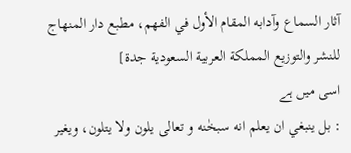آثار السماع وآدابه المقام الأول في الفهم، مطبع دار المنهاج للنشر والتوزيع المملكة العربية السعودية جدة]
اسی میں ہے
: بل ينبغي ان يعلم انه سبخٰنه و تعالى يلون ولا يتلون، ويغير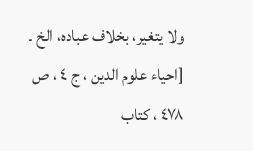ولا يتغير، بخلاف عباده، الخ ۔
[احياء علوم الدين ، ج ٤ ، ص ٤٧٨ ، كتاب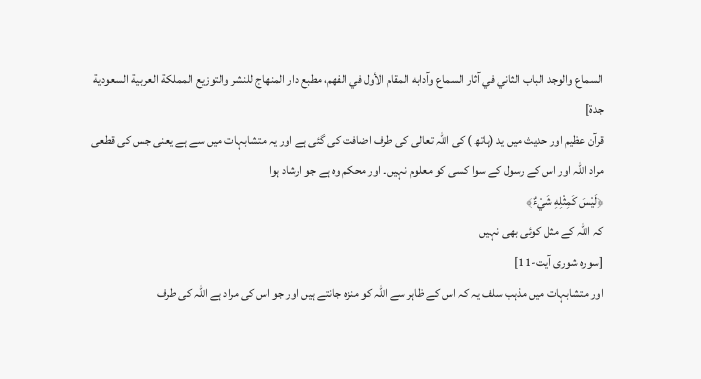السماع والوجد الباب الثاني في آثار السماع وآدابه المقام الأول في الفهم، مطبع دار المنهاج للنشر والتوزيع المملكة العربية السعودية جدة]
قرآن عظیم اور حدیث میں ید (ہاتھ ) کی اللہ تعالی کی طرف اضافت کی گئی ہے اور یہ متشابہات میں سے ہے یعنی جس کی قطعی مراد اللہ اور اس کے رسول کے سوا کسی کو معلوم نہیں۔ اور محکم وہ ہے جو ارشاد ہوا
﴿لَيْسَ كَمِثْلِهِ شَيْءٌ﴾
کہ اللہ کے مثل کوئی بھی نہیں
[سوره شوری آیت-11]
اور متشابہات میں مذہب سلف یہ کہ اس کے ظاہر سے اللہ کو منزہ جانتے ہیں اور جو اس کی مراد ہے اللہ کی طرف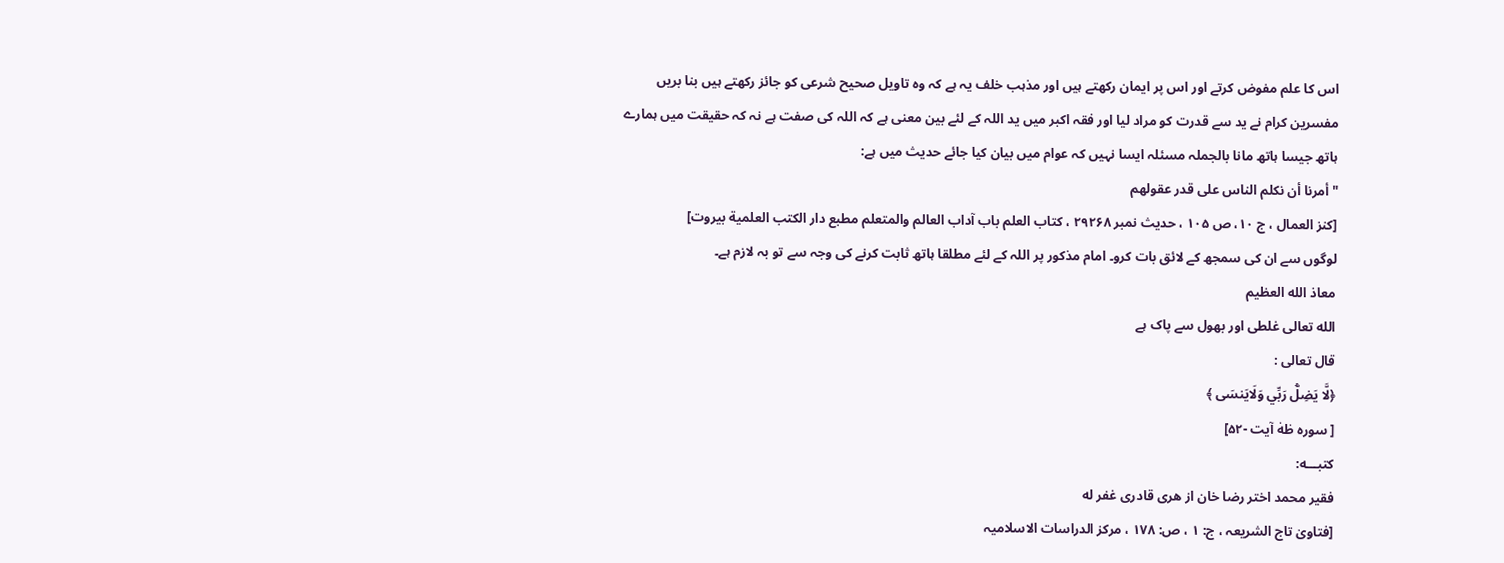اس کا علم مفوض کرتے اور اس پر ایمان رکھتے ہیں اور مذہب خلف یہ ہے کہ وہ تاویل صحیح شرعی کو جائز رکھتے ہیں بنا بریں مفسرین کرام نے ید سے قدرت کو مراد لیا اور فقہ اکبر میں ید اللہ کے لئے بین معنی ہے کہ اللہ کی صفت ہے نہ کہ حقیقت میں ہمارے ہاتھ جیسا ہاتھ مانا بالجملہ مسئلہ ایسا نہیں کہ عوام میں بیان کیا جائے حدیث میں ہے:
"أمرنا أن نكلم الناس على قدر عقولھم
[كنز العمال ، ج ۱۰، ص ۱۰۵ ، حدیث نمبر ۲۹۲۶۸ ، کتاب العلم باب آداب العالم والمتعلم مطبع دار الكتب العلمية بيروت]
لوگوں سے ان کی سمجھ کے لائق بات کرو۔ امام مذکور پر اللہ کے لئے مطلقا ہاتھ ثابت کرنے کی وجہ سے تو بہ لازم ہے۔
معاذ الله العظيم
الله تعالی غلطی اور بھول سے پاک ہے
قال تعالى :
﴿لَّا يَضِلُّ رَبِّي وَلَايَنسَى ﴾
[ سوره طٰهٰ آیت -۵۲]
کتبـــه:
فقیر محمد اختر رضا خان از هری قادری غفر له
[فتاویٰ تاج الشریعہ ، ج: ۱ ، ص: ۱۷۸ ، مرکز الدراسات الاسلامیہ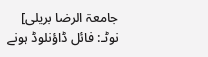جامعۃ الرضا بریلی]
نوٹـ: فائل ڈاؤنلوڈ ہونے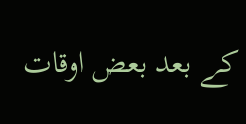کے بعد بعض اوقات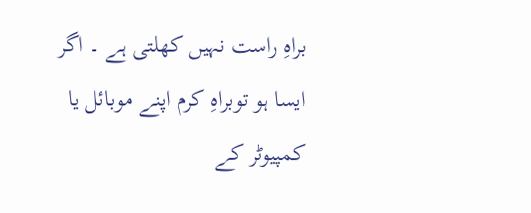براہِ راست نہیں کھلتی ہے ۔ اگر ایسا ہو توبراہِ کرم اپنے موبائل یا کمپیوٹر کے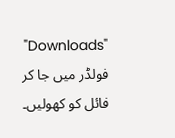"Downloads" فولڈر میں جا کر فائل کو کھولیں۔